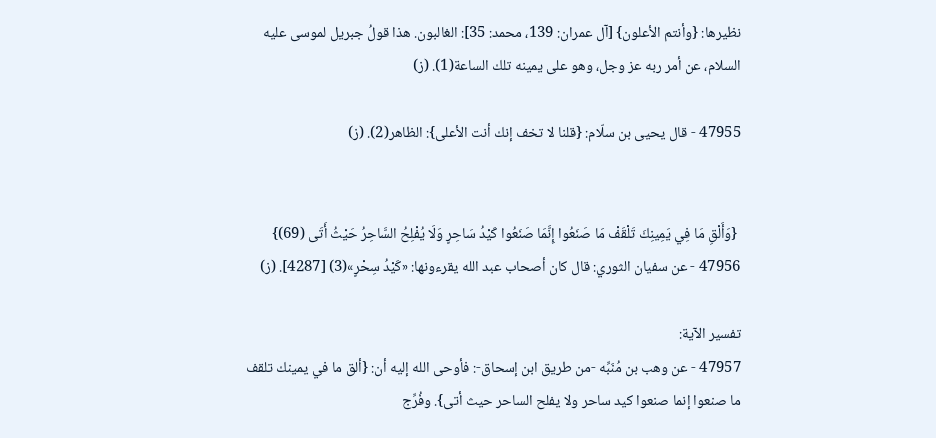نظيرها: {وأنتم الأعلون} [آل عمران: 139، محمد: 35]: الغالبون. هذا قولُ جبريل لموسى عليه السلام، عن أمر ربه عز وجل، وهو على يمينه تلك الساعة(1). (ز)

47955 - قال يحيى بن سلّام: {قلنا لا تخف إنك أنت الأعلى}: الظاهر(2). (ز)


 {وَأَلْقِ مَا فِي يَمِينِكَ تَلْقَفْ مَا صَنَعُوا إِنَّمَا صَنَعُوا كَيْدُ سَاحِرٍ وَلَا يُفْلِحُ السَّاحِرُ حَيْثُ أَتَى (69)}
47956 - عن سفيان الثوري: قال كان أصحاب عبد الله يقرءونها: «كَيْدُ سِحْرٍ»(3) [4287]. (ز)

تفسير الآية:
47957 - عن وهب بن مُنَبِّه -من طريق ابن إسحاق-: فأوحى الله إليه أن: {ألق ما في يمينك تلقف ما صنعوا إنما صنعوا كيد ساحر ولا يفلح الساحر حيث أتى}. وفُرِّج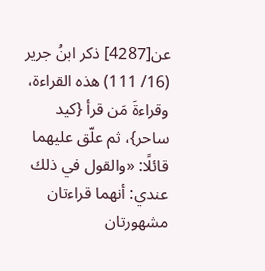عن[4287] ذكر ابنُ جرير (16/ 111) هذه القراءة، وقراءةَ مَن قرأ {كيد ساحر}، ثم علّق عليهما قائلًا: «والقول في ذلك عندي: أنهما قراءتان مشهورتان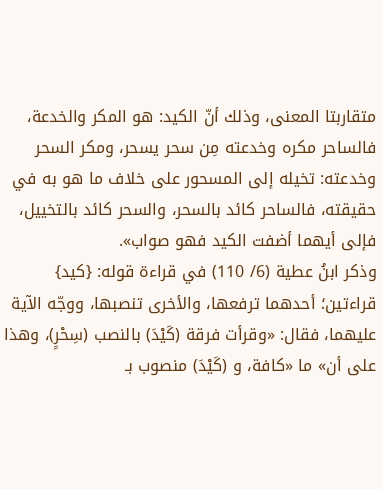متقاربتا المعنى، وذلك أنّ الكيد: هو المكر والخدعة، فالساحر مكره وخدعته مِن سحر يسحر، ومكر السحر وخدعته: تخيله إلى المسحور على خلاف ما هو به في حقيقته، فالساحر كائد بالسحر، والسحر كائد بالتخييل، فإلى أيهما أضفت الكيد فهو صواب».
وذكر ابنُ عطية (6/ 110) في قراءة قوله: {كيد} قراءتين؛ أحدهما ترفعها، والأخرى تنصبها، ووجّه الآية عليهما، فقال: «وقرأت فرقة (كَيْدَ) بالنصب (سِحْرٍ)، وهذا على أن» ما «كافة، و (كَيْدَ) منصوب بـ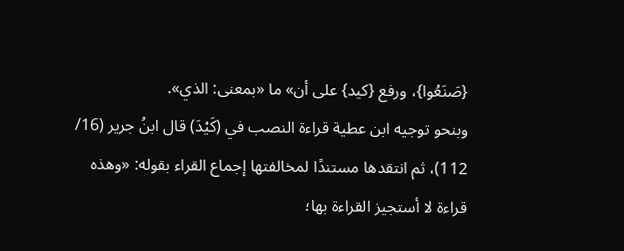{صَنَعُوا}، ورفع {كيد} على أن» ما «بمعنى: الذي».
وبنحو توجيه ابن عطية قراءة النصب في (كَيْدَ) قال ابنُ جرير (16/ 112)، ثم انتقدها مستندًا لمخالفتها إجماع القراء بقوله: «وهذه قراءة لا أستجيز القراءة بها؛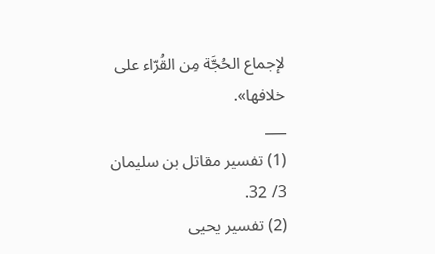لإجماع الحُجَّة مِن القُرّاء على خلافها».
___
(1) تفسير مقاتل بن سليمان 3/ 32.
(2) تفسير يحيى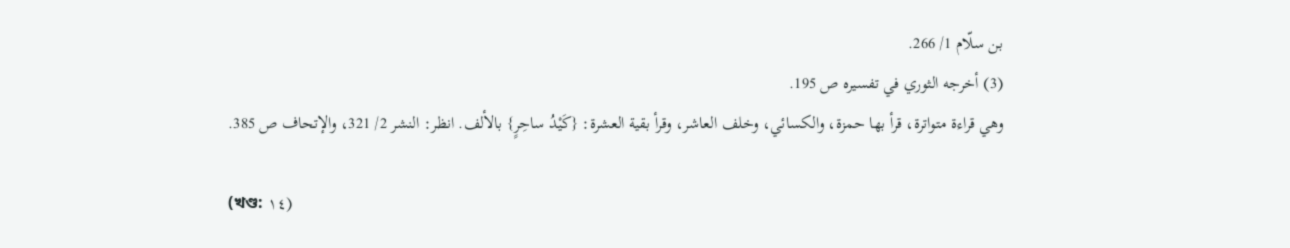بن سلّام 1/ 266.
(3) أخرجه الثوري في تفسيره ص 195.
وهي قراءة متواترة، قرأ بها حمزة، والكسائي، وخلف العاشر، وقرأ بقية العشرة: {كَيْدُ ساحِرٍ} بالألف. انظر: النشر 2/ 321، والإتحاف ص 385.

(খণ্ড: ١٤)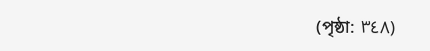(পৃষ্ঠা: ٣٤٨)